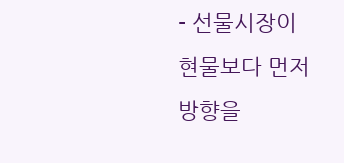- 선물시장이 현물보다 먼저 방향을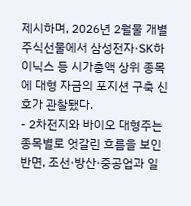제시하며, 2026년 2월물 개별주식선물에서 삼성전자·SK하이닉스 등 시가총액 상위 종목에 대형 자금의 포지션 구축 신호가 관찰됐다.
- 2차전지와 바이오 대형주는 종목별로 엇갈린 흐름을 보인 반면, 조선·방산·중공업과 일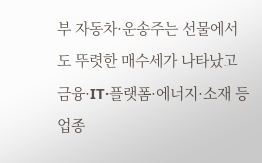부 자동차·운송주는 선물에서도 뚜렷한 매수세가 나타났고 금융·IT·플랫폼·에너지·소재 등 업종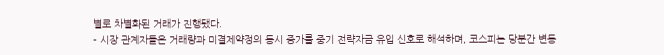별로 차별화된 거래가 진행됐다.
- 시장 관계자들은 거래량과 미결제약정의 동시 증가를 중기 전략자금 유입 신호로 해석하며, 코스피는 당분간 변동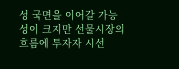성 국면을 이어갈 가능성이 크지만 선물시장의 흐름에 투자자 시선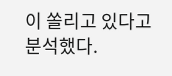이 쏠리고 있다고 분석했다.